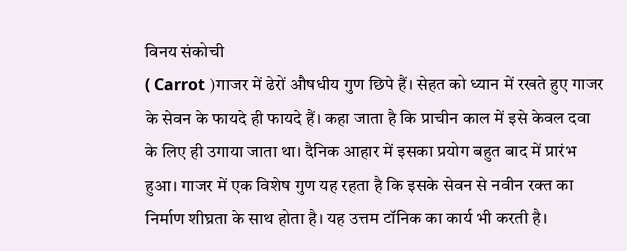विनय संकोची
( Carrot )गाजर में ढेरों औषधीय गुण छिपे हैं। सेहत को ध्यान में रखते हुए गाजर के सेवन के फायदे ही फायदे हैं। कहा जाता है कि प्राचीन काल में इसे केवल दवा के लिए ही उगाया जाता था। दैनिक आहार में इसका प्रयोग बहुत बाद में प्रारंभ हुआ। गाजर में एक विशेष गुण यह रहता है कि इसके सेवन से नवीन रक्त का निर्माण शीघ्रता के साथ होता है। यह उत्तम टॉनिक का कार्य भी करती है।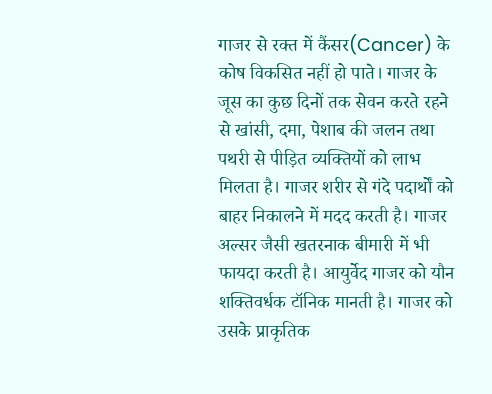गाजर से रक्त में कैंसर(Cancer) के कोष विकसित नहीं हो पाते। गाजर के जूस का कुछ दिनों तक सेवन करते रहने से खांसी, दमा, पेशाब की जलन तथा पथरी से पीड़ित व्यक्तियों को लाभ मिलता है। गाजर शरीर से गंदे पदार्थों को बाहर निकालने में मदद करती है। गाजर अल्सर जैसी खतरनाक बीमारी में भी फायदा करती है। आयुर्वेद गाजर को यौन शक्तिवर्धक टॉनिक मानती है। गाजर को उसके प्राकृतिक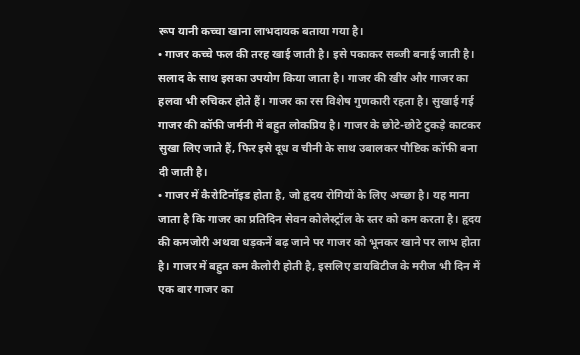रूप यानी कच्चा खाना लाभदायक बताया गया है।
• गाजर कच्चे फल की तरह खाई जाती है। इसे पकाकर सब्जी बनाई जाती है। सलाद के साथ इसका उपयोग किया जाता है। गाजर की खीर और गाजर का हलवा भी रुचिकर होते हैं। गाजर का रस विशेष गुणकारी रहता है। सुखाई गई गाजर की कॉफी जर्मनी में बहुत लोकप्रिय है। गाजर के छोटे-छोटे टुकड़े काटकर सुखा लिए जाते हैं, फिर इसे दूध व चीनी के साथ उबालकर पौष्टिक कॉफी बना दी जाती है।
• गाजर में कैरोटिनॉइड होता है, जो हृदय रोगियों के लिए अच्छा है। यह माना जाता है कि गाजर का प्रतिदिन सेवन कोलेस्ट्रॉल के स्तर को कम करता है। हृदय की कमजोरी अथवा धड़कनें बढ़ जाने पर गाजर को भूनकर खाने पर लाभ होता है। गाजर में बहुत कम कैलोरी होती है, इसलिए डायबिटीज के मरीज भी दिन में एक बार गाजर का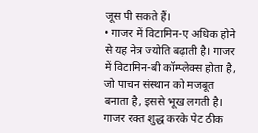जूस पी सकते हैं।
• गाजर में विटामिन-ए अधिक होने से यह नेत्र ज्योति बढ़ाती है। गाजर में विटामिन-बी कॉम्प्लेक्स होता है, जो पाचन संस्थान को मजबूत बनाता है, इससे भूख लगती है। गाजर रक्त शुद्ध करके पेट ठीक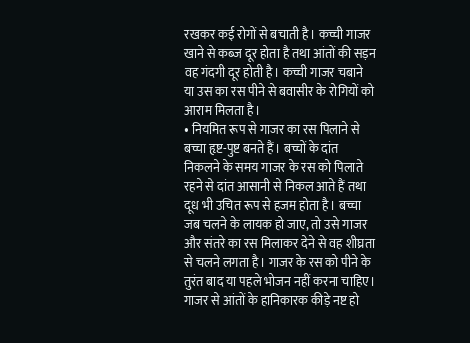रखकर कई रोगों से बचाती है। कच्ची गाजर खाने से कब्ज दूर होता है तथा आंतों की सड़न वह गंदगी दूर होती है। कच्ची गाजर चबाने या उस का रस पीने से बवासीर के रोगियों को आराम मिलता है।
• नियमित रूप से गाजर का रस पिलाने से बच्चा हृष्ट-पुष्ट बनते हैं। बच्चों के दांत निकलने के समय गाजर के रस को पिलाते रहने से दांत आसानी से निकल आते हैं तथा दूध भी उचित रूप से हजम होता है। बच्चा जब चलने के लायक हो जाए, तो उसे गाजर और संतरे का रस मिलाकर देने से वह शीघ्रता से चलने लगता है। गाजर के रस को पीने के तुरंत बाद या पहले भोजन नहीं करना चाहिए। गाजर से आंतों के हानिकारक कीड़े नष्ट हो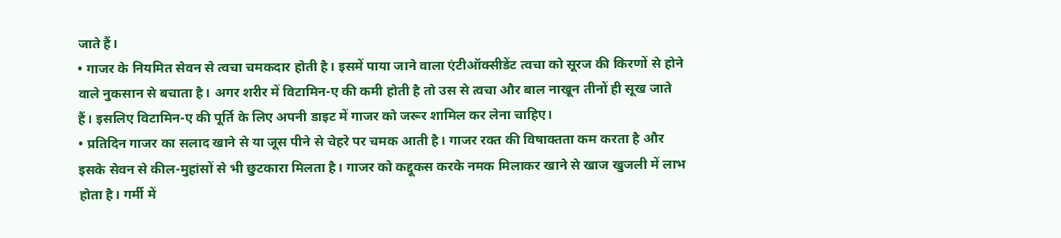जाते हैं।
• गाजर के नियमित सेवन से त्वचा चमकदार होती है। इसमें पाया जाने वाला एंटीऑक्सीडेंट त्वचा को सूरज की किरणों से होने वाले नुकसान से बचाता है। अगर शरीर में विटामिन-ए की कमी होती है तो उस से त्वचा और बाल नाखून तीनों ही सूख जाते हैं। इसलिए विटामिन-ए की पूर्ति के लिए अपनी डाइट में गाजर को जरूर शामिल कर लेना चाहिए।
• प्रतिदिन गाजर का सलाद खाने से या जूस पीने से चेहरे पर चमक आती है। गाजर रक्त की विषाक्तता कम करता है और इसके सेवन से कील-मुहांसों से भी छुटकारा मिलता है। गाजर को कद्दूकस करके नमक मिलाकर खाने से खाज खुजली में लाभ होता है। गर्मी में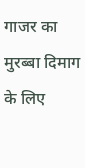गाजर का मुरब्बा दिमाग के लिए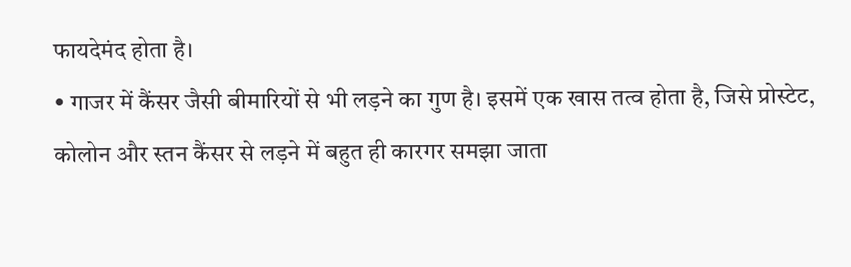फायदेमंद होता है।
• गाजर में कैंसर जैसी बीमारियों से भी लड़ने का गुण है। इसमें एक खास तत्व होता है, जिसे प्रोस्टेट, कोलोन और स्तन कैंसर से लड़ने में बहुत ही कारगर समझा जाता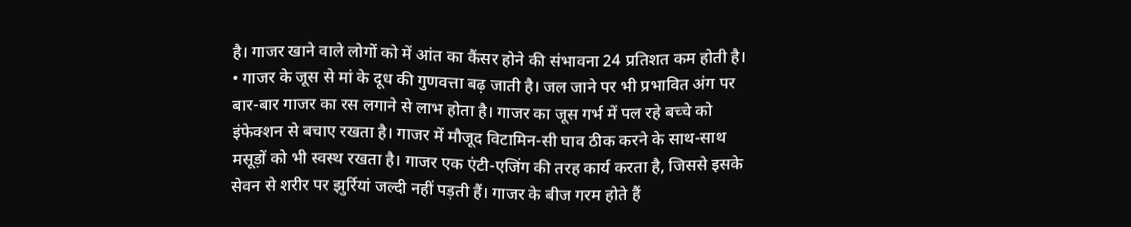है। गाजर खाने वाले लोगों को में आंत का कैंसर होने की संभावना 24 प्रतिशत कम होती है।
• गाजर के जूस से मां के दूध की गुणवत्ता बढ़ जाती है। जल जाने पर भी प्रभावित अंग पर बार-बार गाजर का रस लगाने से लाभ होता है। गाजर का जूस गर्भ में पल रहे बच्चे को इंफेक्शन से बचाए रखता है। गाजर में मौजूद विटामिन-सी घाव ठीक करने के साथ-साथ मसूड़ों को भी स्वस्थ रखता है। गाजर एक एंटी-एजिंग की तरह कार्य करता है, जिससे इसके सेवन से शरीर पर झुर्रियां जल्दी नहीं पड़ती हैं। गाजर के बीज गरम होते हैं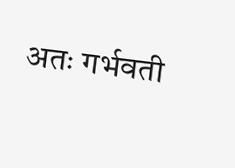अतः गर्भवती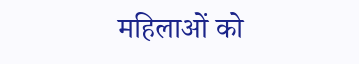महिलाओं को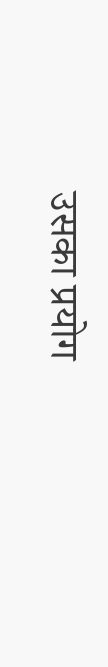उसका प्रयोग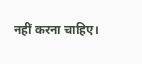नहीं करना चाहिए।